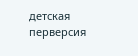детская перверсия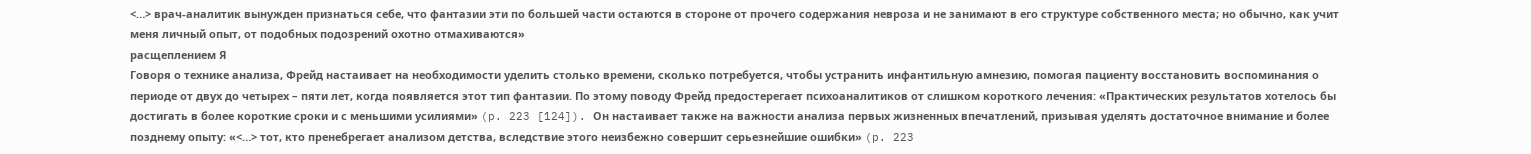<…> врач-аналитик вынужден признаться себе, что фантазии эти по большей части остаются в стороне от прочего содержания невроза и не занимают в его структуре собственного места; но обычно, как учит меня личный опыт, от подобных подозрений охотно отмахиваются»
расщеплением Я
Говоря о технике анализа, Фрейд настаивает на необходимости уделить столько времени, сколько потребуется, чтобы устранить инфантильную амнезию, помогая пациенту восстановить воспоминания о периоде от двух до четырех – пяти лет, когда появляется этот тип фантазии. По этому поводу Фрейд предостерегает психоаналитиков от слишком короткого лечения: «Практических результатов хотелось бы достигать в более короткие сроки и с меньшими усилиями» (p. 223 [124]). Он настаивает также на важности анализа первых жизненных впечатлений, призывая уделять достаточное внимание и более позднему опыту: «<…> тот, кто пренебрегает анализом детства, вследствие этого неизбежно совершит серьезнейшие ошибки» (p. 223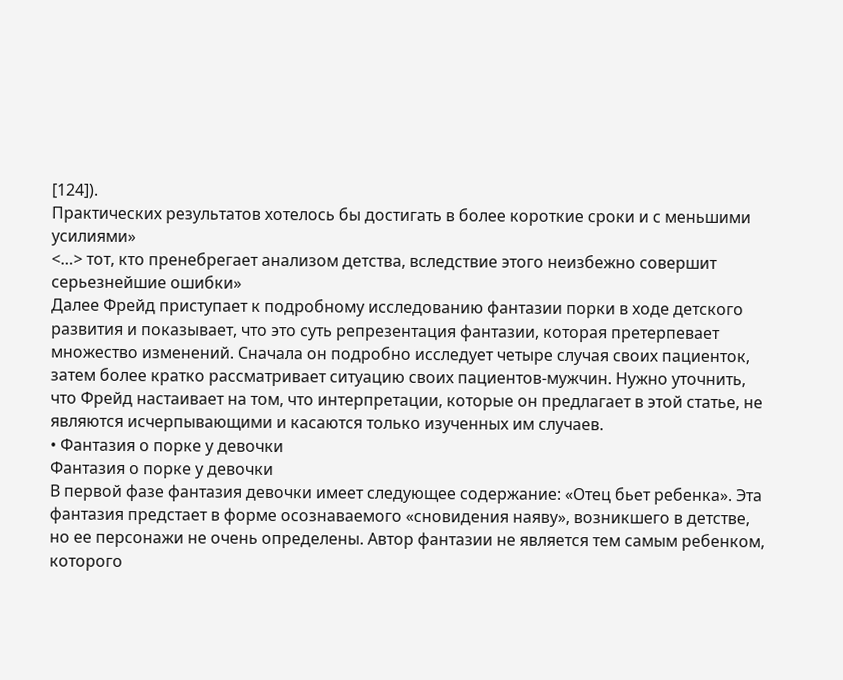[124]).
Практических результатов хотелось бы достигать в более короткие сроки и с меньшими усилиями»
<…> тот, кто пренебрегает анализом детства, вследствие этого неизбежно совершит серьезнейшие ошибки»
Далее Фрейд приступает к подробному исследованию фантазии порки в ходе детского развития и показывает, что это суть репрезентация фантазии, которая претерпевает множество изменений. Сначала он подробно исследует четыре случая своих пациенток, затем более кратко рассматривает ситуацию своих пациентов-мужчин. Нужно уточнить, что Фрейд настаивает на том, что интерпретации, которые он предлагает в этой статье, не являются исчерпывающими и касаются только изученных им случаев.
• Фантазия о порке у девочки
Фантазия о порке у девочки
В первой фазе фантазия девочки имеет следующее содержание: «Отец бьет ребенка». Эта фантазия предстает в форме осознаваемого «сновидения наяву», возникшего в детстве, но ее персонажи не очень определены. Автор фантазии не является тем самым ребенком, которого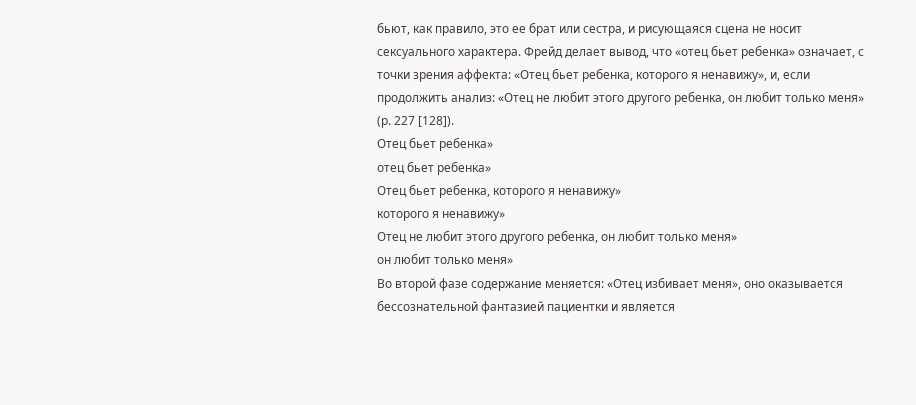бьют, как правило, это ее брат или сестра, и рисующаяся сцена не носит сексуального характера. Фрейд делает вывод, что «отец бьет ребенка» означает, с точки зрения аффекта: «Отец бьет ребенка, которого я ненавижу», и, если продолжить анализ: «Отец не любит этого другого ребенка, он любит только меня» (р. 227 [128]).
Отец бьет ребенка»
отец бьет ребенка»
Отец бьет ребенка, которого я ненавижу»
которого я ненавижу»
Отец не любит этого другого ребенка, он любит только меня»
он любит только меня»
Во второй фазе содержание меняется: «Отец избивает меня», оно оказывается бессознательной фантазией пациентки и является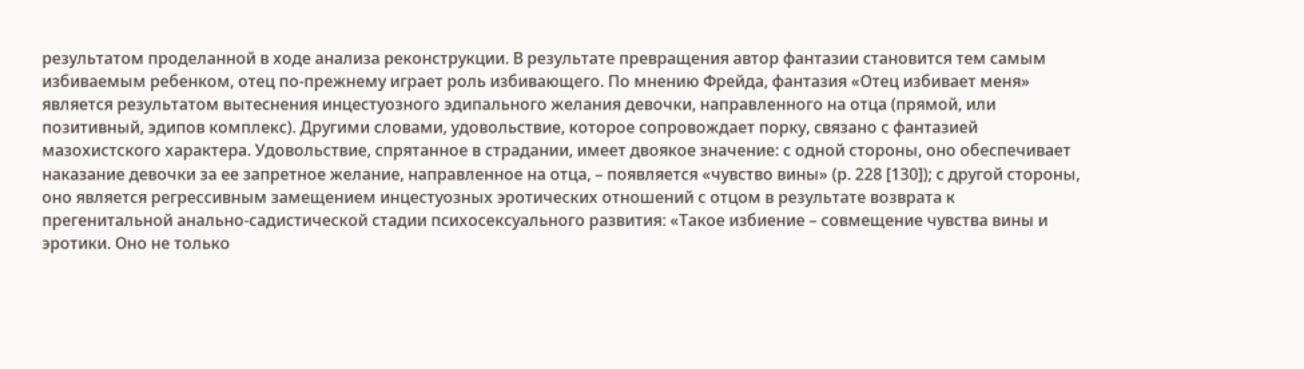результатом проделанной в ходе анализа реконструкции. В результате превращения автор фантазии становится тем самым избиваемым ребенком, отец по-прежнему играет роль избивающего. По мнению Фрейда, фантазия «Отец избивает меня» является результатом вытеснения инцестуозного эдипального желания девочки, направленного на отца (прямой, или позитивный, эдипов комплекс). Другими словами, удовольствие, которое сопровождает порку, связано с фантазией мазохистского характера. Удовольствие, спрятанное в страдании, имеет двоякое значение: с одной стороны, оно обеспечивает наказание девочки за ее запретное желание, направленное на отца, – появляется «чувство вины» (р. 228 [130]); с другой стороны, оно является регрессивным замещением инцестуозных эротических отношений с отцом в результате возврата к прегенитальной анально-садистической стадии психосексуального развития: «Такое избиение – совмещение чувства вины и эротики. Оно не только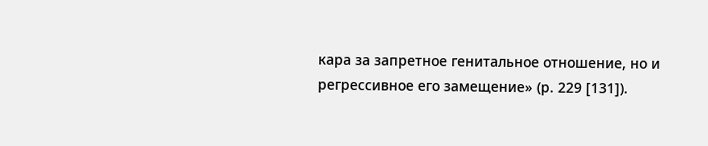кара за запретное генитальное отношение, но и регрессивное его замещение» (р. 229 [131]).